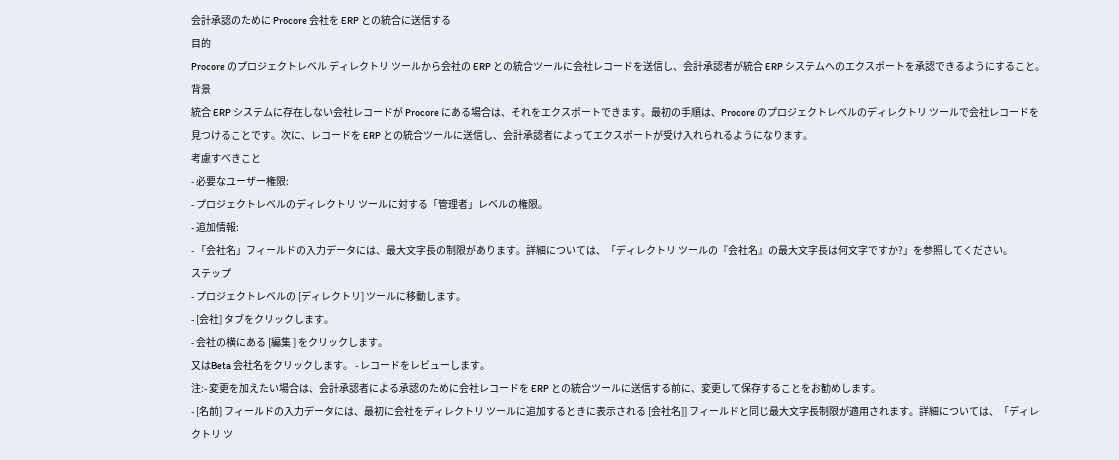会計承認のために Procore 会社を ERP との統合に送信する
目的
Procore のプロジェクトレベル ディレクトリ ツールから会社の ERP との統合ツールに会社レコードを送信し、会計承認者が統合 ERP システムへのエクスポートを承認できるようにすること。
背景
統合 ERP システムに存在しない会社レコードが Procore にある場合は、それをエクスポートできます。最初の手順は、Procore のプロジェクトレベルのディレクトリ ツールで会社レコードを見つけることです。次に、レコードを ERP との統合ツールに送信し、会計承認者によってエクスポートが受け入れられるようになります。
考慮すべきこと
- 必要なユーザー権限:
- プロジェクトレベルのディレクトリ ツールに対する「管理者」レベルの権限。
- 追加情報:
- 「会社名」フィールドの入力データには、最大文字長の制限があります。詳細については、「ディレクトリ ツールの『会社名』の最大文字長は何文字ですか?」を参照してください。
ステップ
- プロジェクトレベルの [ディレクトリ] ツールに移動します。
- [会社] タブをクリックします。
- 会社の横にある [編集 ] をクリックします。
又はBeta 会社名をクリックします。 - レコードをレビューします。
注:- 変更を加えたい場合は、会計承認者による承認のために会社レコードを ERP との統合ツールに送信する前に、変更して保存することをお勧めします。
- [名前] フィールドの入力データには、最初に会社をディレクトリ ツールに追加するときに表示される [会社名]] フィールドと同じ最大文字長制限が適用されます。詳細については、「ディレクトリ ツ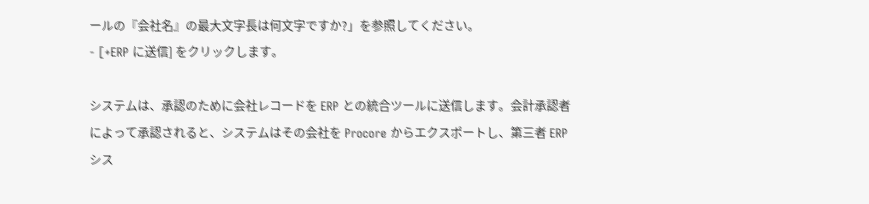ールの『会社名』の最大文字長は何文字ですか?」を参照してください。
- [+ERP に送信] をクリックします。

システムは、承認のために会社レコードを ERP との統合ツールに送信します。会計承認者によって承認されると、システムはその会社を Procore からエクスポートし、第三者 ERP シス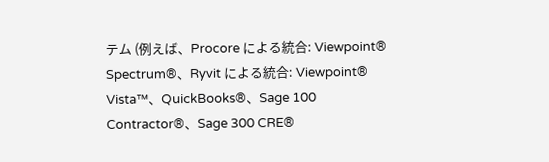テム (例えば、Procore による統合: Viewpoint® Spectrum®、Ryvit による統合: Viewpoint® Vista™、QuickBooks®、Sage 100 Contractor®、Sage 300 CRE®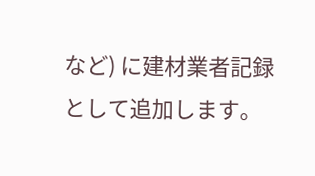など) に建材業者記録として追加します。